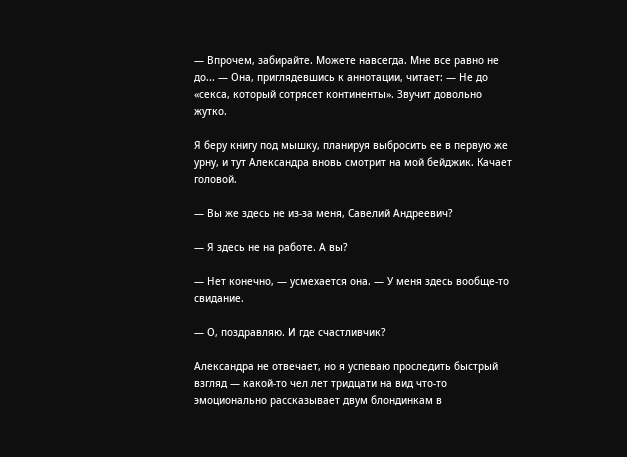— Впрочем, забирайте. Можете навсегда. Мне все равно не до... — Она, приглядевшись к аннотации, читает: — Не до «секса, который сотрясет континенты». Звучит довольно жутко.

Я беру книгу под мышку, планируя выбросить ее в первую же урну, и тут Александра вновь смотрит на мой бейджик. Качает головой.

— Вы же здесь не из-за меня, Савелий Андреевич?

— Я здесь не на работе. А вы?

— Нет конечно, — усмехается она. — У меня здесь вообще-то свидание.

— О, поздравляю. И где счастливчик?

Александра не отвечает, но я успеваю проследить быстрый взгляд — какой-то чел лет тридцати на вид что-то эмоционально рассказывает двум блондинкам в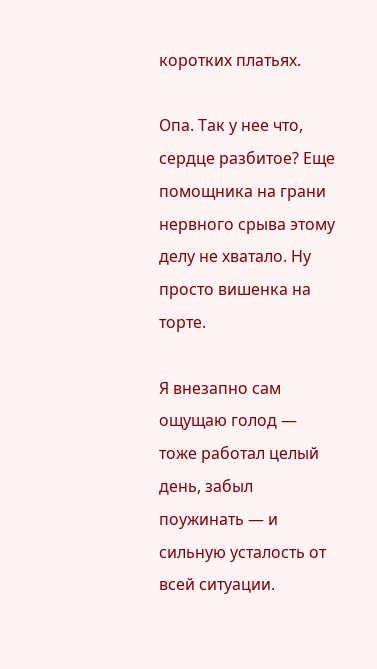коротких платьях.

Опа. Так у нее что, сердце разбитое? Еще помощника на грани нервного срыва этому делу не хватало. Ну просто вишенка на торте.

Я внезапно сам ощущаю голод — тоже работал целый день, забыл поужинать — и сильную усталость от всей ситуации.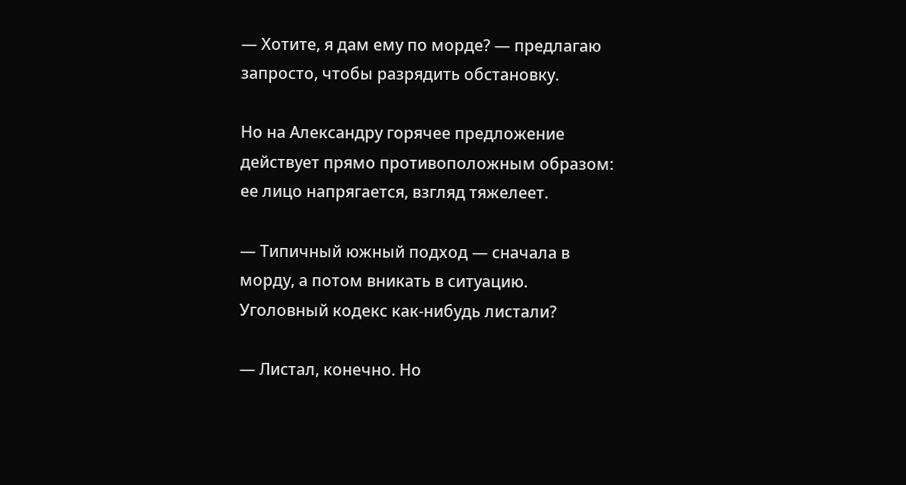— Хотите, я дам ему по морде? — предлагаю запросто, чтобы разрядить обстановку.

Но на Александру горячее предложение действует прямо противоположным образом: ее лицо напрягается, взгляд тяжелеет.

— Типичный южный подход — сначала в морду, а потом вникать в ситуацию. Уголовный кодекс как-нибудь листали?

— Листал, конечно. Но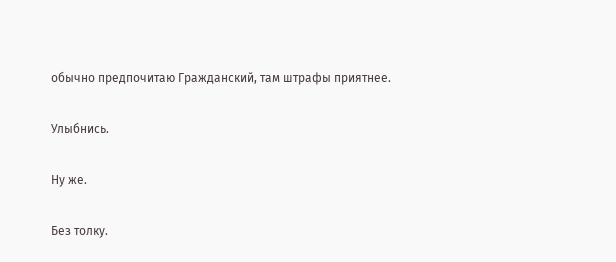обычно предпочитаю Гражданский, там штрафы приятнее.

Улыбнись.

Ну же.

Без толку.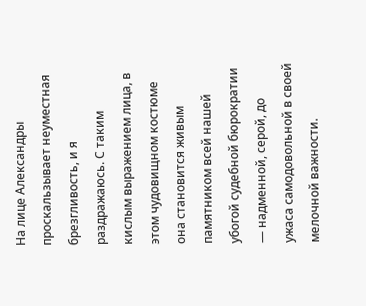На лице Александры проскальзывает неуместная брезгливость, и я раздражаюсь. С таким кислым выражением лица, в этом чудовищном костюме она становится живым памятником всей нашей убогой судебной бюрократии — надменной, серой, до ужаса самодовольной в своей мелочной важности.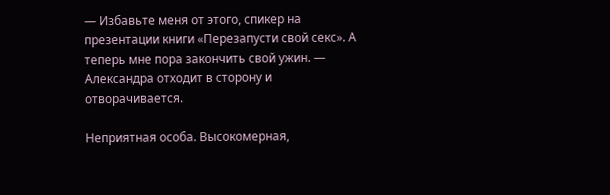— Избавьте меня от этого, спикер на презентации книги «Перезапусти свой секс». А теперь мне пора закончить свой ужин. — Александра отходит в сторону и отворачивается.

Неприятная особа. Высокомерная,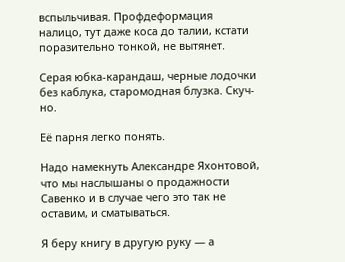вспыльчивая. Профдеформация налицо, тут даже коса до талии, кстати поразительно тонкой, не вытянет.

Серая юбка-карандаш, черные лодочки без каблука, старомодная блузка. Скуч-но.

Её парня легко понять.

Надо намекнуть Александре Яхонтовой, что мы наслышаны о продажности Савенко и в случае чего это так не оставим, и сматываться.

Я беру книгу в другую руку — а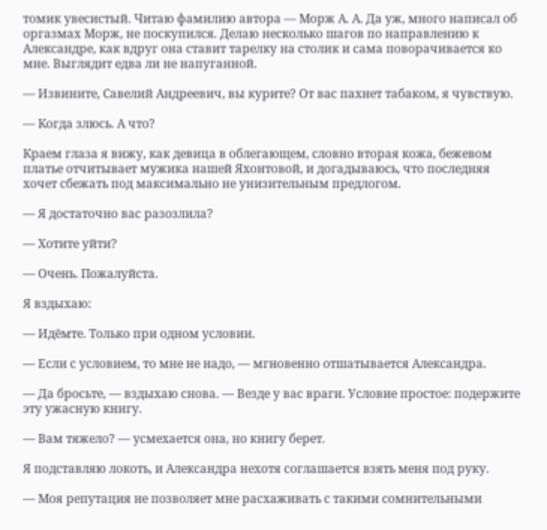томик увесистый. Читаю фамилию автора — Морж А. А. Да уж, много написал об оргазмах Морж, не поскупился. Делаю несколько шагов по направлению к Александре, как вдруг она ставит тарелку на столик и сама поворачивается ко мне. Выглядит едва ли не напуганной.

— Извините, Савелий Андреевич, вы курите? От вас пахнет табаком, я чувствую.

— Когда злюсь. А что?

Краем глаза я вижу, как девица в облегающем, словно вторая кожа, бежевом платье отчитывает мужика нашей Яхонтовой, и догадываюсь, что последняя хочет сбежать под максимально не унизительным предлогом.

— Я достаточно вас разозлила?

— Хотите уйти?

— Очень. Пожалуйста.

Я вздыхаю:

— Идёмте. Только при одном условии.

— Если с условием, то мне не надо, — мгновенно отшатывается Александра.

— Да бросьте, — вздыхаю снова. — Везде у вас враги. Условие простое: подержите эту ужасную книгу.

— Вам тяжело? — усмехается она, но книгу берет.

Я подставляю локоть, и Александра нехотя соглашается взять меня под руку.

— Моя репутация не позволяет мне расхаживать с такими сомнительными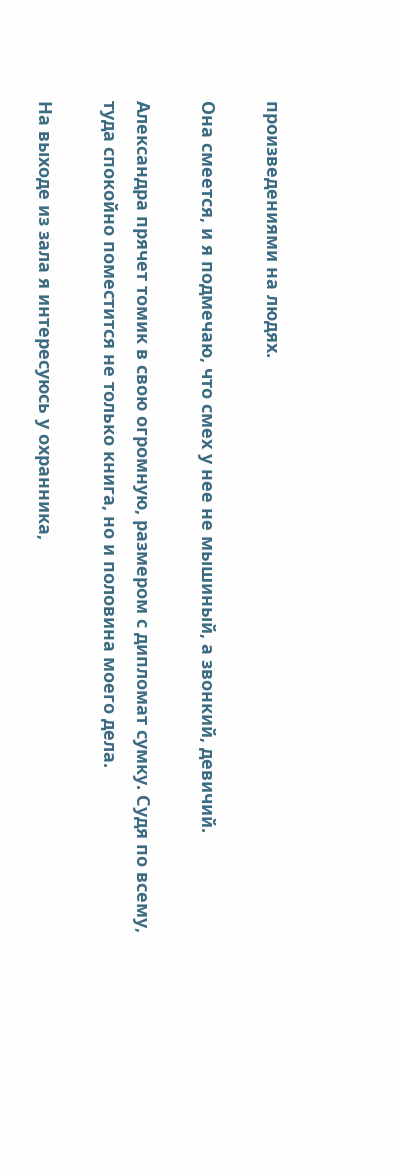произведениями на людях.

Она смеется, и я подмечаю, что смех у нее не мышиный, а звонкий, девичий.

Александра прячет томик в свою огромную, размером с дипломат сумку. Судя по всему, туда спокойно поместится не только книга, но и половина моего дела.

На выходе из зала я интересуюсь у охранника,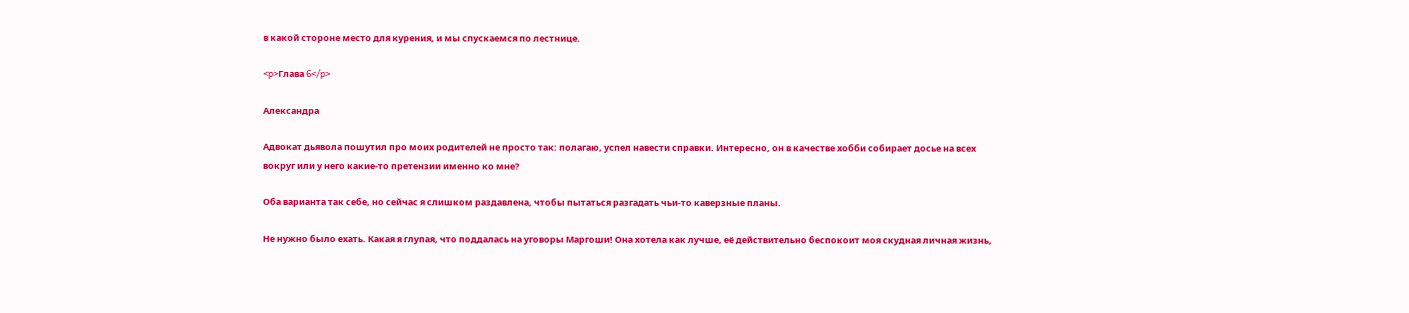в какой стороне место для курения, и мы спускаемся по лестнице.

<p>Глава 6</p>

Александра

Адвокат дьявола пошутил про моих родителей не просто так: полагаю, успел навести справки. Интересно, он в качестве хобби собирает досье на всех вокруг или у него какие-то претензии именно ко мне?

Оба варианта так себе, но сейчас я слишком раздавлена, чтобы пытаться разгадать чьи-то каверзные планы.

Не нужно было ехать. Какая я глупая, что поддалась на уговоры Маргоши! Она хотела как лучше, её действительно беспокоит моя скудная личная жизнь,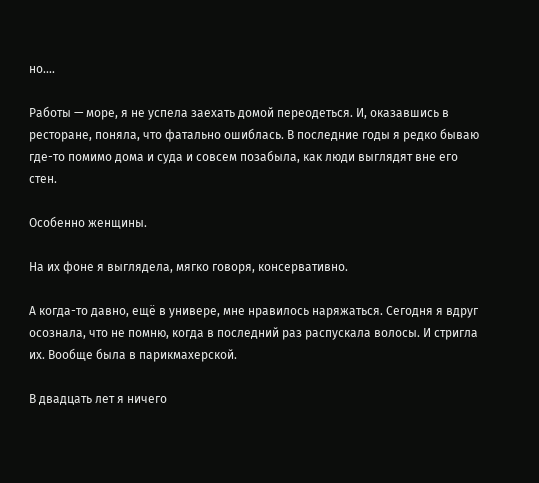но....

Работы — море, я не успела заехать домой переодеться. И, оказавшись в ресторане, поняла, что фатально ошиблась. В последние годы я редко бываю где-то помимо дома и суда и совсем позабыла, как люди выглядят вне его стен.

Особенно женщины.

На их фоне я выглядела, мягко говоря, консервативно.

А когда-то давно, ещё в универе, мне нравилось наряжаться. Сегодня я вдруг осознала, что не помню, когда в последний раз распускала волосы. И стригла их. Вообще была в парикмахерской.

В двадцать лет я ничего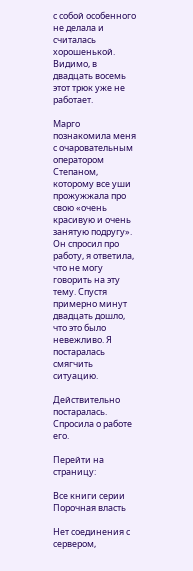с собой особенного не делала и считалась хорошенькой. Видимо, в двадцать восемь этот трюк уже не работает.

Марго познакомила меня с очаровательным оператором Степаном, которому все уши прожужжала про свою «очень красивую и очень занятую подругу». Он спросил про работу, я ответила, что не могу говорить на эту тему. Спустя примерно минут двадцать дошло, что это было невежливо. Я постаралась смягчить ситуацию.

Действительно постаралась. Спросила о работе его.

Перейти на страницу:

Все книги серии Порочная власть

Нет соединения с сервером,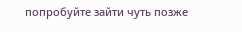попробуйте зайти чуть позже